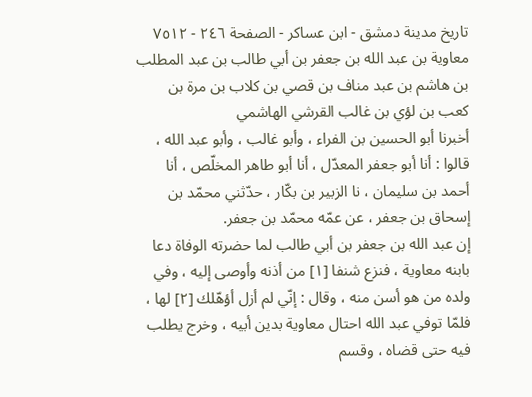تاريخ مدينة دمشق - ابن عساكر - الصفحة ٢٤٦ - ٧٥١٢ معاوية بن عبد الله بن جعفر بن أبي طالب بن عبد المطلب بن هاشم بن عبد مناف بن قصي بن كلاب بن مرة بن كعب بن لؤي بن غالب القرشي الهاشمي
أخبرنا أبو الحسين بن الفراء ، وأبو غالب ، وأبو عبد الله ، قالوا : أنا أبو جعفر المعدّل ، أنا أبو طاهر المخلّص ، أنا أحمد بن سليمان ، نا الزبير بن بكّار ، حدّثني محمّد بن إسحاق بن جعفر ، عن عمّه محمّد بن جعفر.
إن عبد الله بن جعفر بن أبي طالب لما حضرته الوفاة دعا بابنه معاوية ، فنزع شنفا [١] من أذنه وأوصى إليه ، وفي ولده من هو أسن منه ، وقال : إنّي لم أزل أؤهّلك [٢] لها ، فلمّا توفي عبد الله احتال معاوية بدين أبيه ، وخرج يطلب فيه حتى قضاه ، وقسم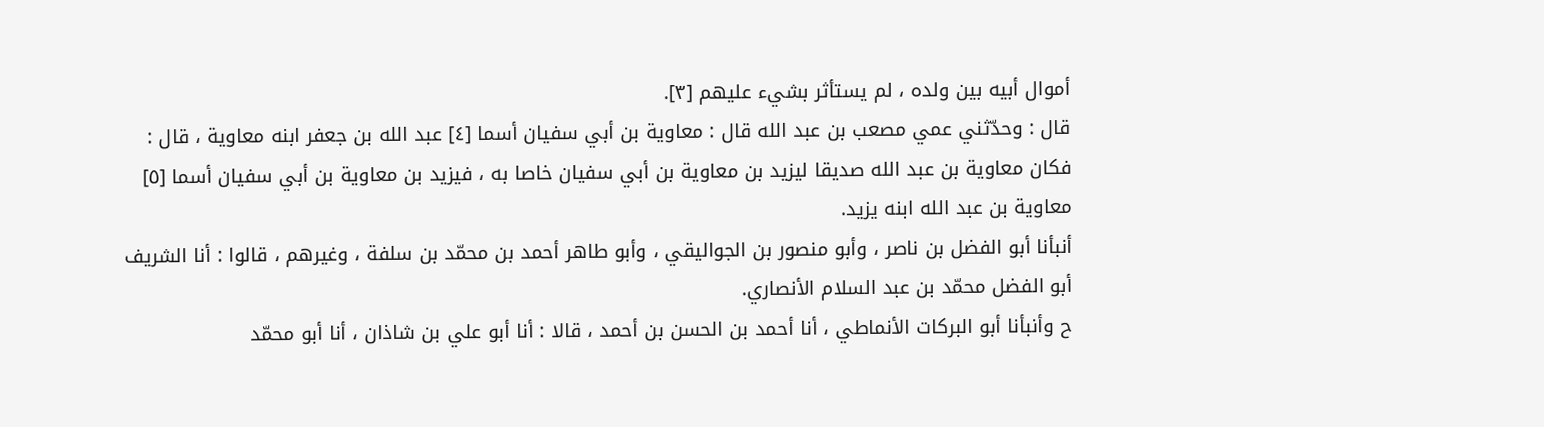أموال أبيه بين ولده ، لم يستأثر بشيء عليهم [٣].
قال : وحدّثني عمي مصعب بن عبد الله قال : معاوية بن أبي سفيان أسما [٤] عبد الله بن جعفر ابنه معاوية ، قال : فكان معاوية بن عبد الله صديقا ليزيد بن معاوية بن أبي سفيان خاصا به ، فيزيد بن معاوية بن أبي سفيان أسما [٥] معاوية بن عبد الله ابنه يزيد.
أنبأنا أبو الفضل بن ناصر ، وأبو منصور بن الجواليقي ، وأبو طاهر أحمد بن محمّد بن سلفة ، وغيرهم ، قالوا : أنا الشريف أبو الفضل محمّد بن عبد السلام الأنصاري.
ح وأنبأنا أبو البركات الأنماطي ، أنا أحمد بن الحسن بن أحمد ، قالا : أنا أبو علي بن شاذان ، أنا أبو محمّد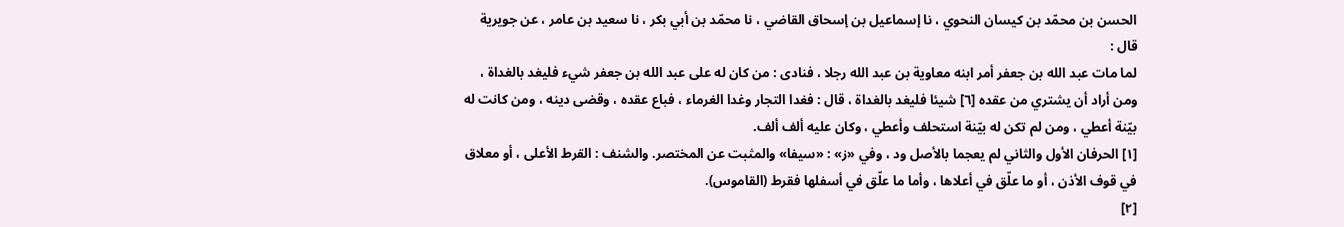الحسن بن محمّد بن كيسان النحوي ، نا إسماعيل بن إسحاق القاضي ، نا محمّد بن أبي بكر ، نا سعيد بن عامر ، عن جويرية قال :
لما مات عبد الله بن جعفر أمر ابنه معاوية بن عبد الله رجلا ، فنادى : من كان له على عبد الله بن جعفر شيء فليغد بالغداة ، ومن أراد أن يشتري من عقده [٦] شيئا فليغد بالغداة ، قال : فغدا التجار وغدا الغرماء ، فباع عقده ، وقضى دينه ، ومن كانت له بيّنة أعطي ، ومن لم تكن له بيّنة استحلف وأعطي ، وكان عليه ألف ألف.
[١] الحرفان الأول والثاني لم يعجما بالأصل ود ، وفي «ز» : «سيفا» والمثبت عن المختصر. والشنف : القرط الأعلى ، أو معلاق في قوف الأذن ، أو ما علّق في أعلاها ، وأما ما علّق في أسفلها فقرط (القاموس).
[٢]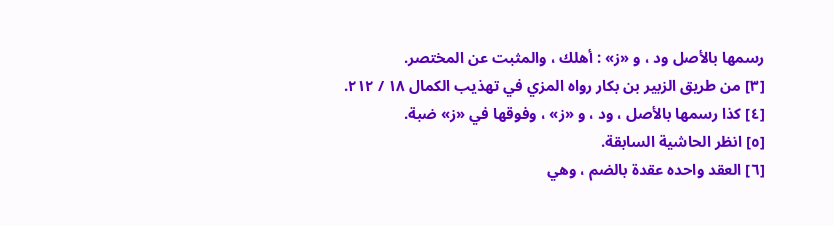رسمها بالأصل ود ، و «ز» : أهلك ، والمثبت عن المختصر.
[٣] من طريق الزبير بن بكار رواه المزي في تهذيب الكمال ١٨ / ٢١٢.
[٤] كذا رسمها بالأصل ، ود ، و «ز» ، وفوقها في «ز» ضبة.
[٥] انظر الحاشية السابقة.
[٦] العقد واحده عقدة بالضم ، وهي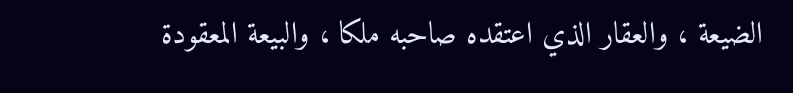الضيعة ، والعقار الذي اعتقده صاحبه ملكا ، والبيعة المعقودة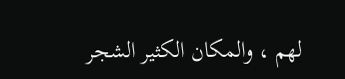لهم ، والمكان الكثير الشجر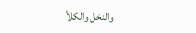والنخل والكلأ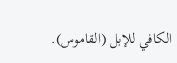الكافي للإبل (القاموس).